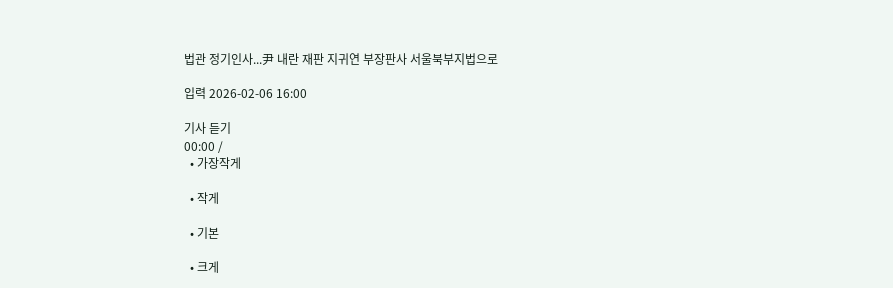법관 정기인사...尹 내란 재판 지귀연 부장판사 서울북부지법으로

입력 2026-02-06 16:00

기사 듣기
00:00 /
  • 가장작게

  • 작게

  • 기본

  • 크게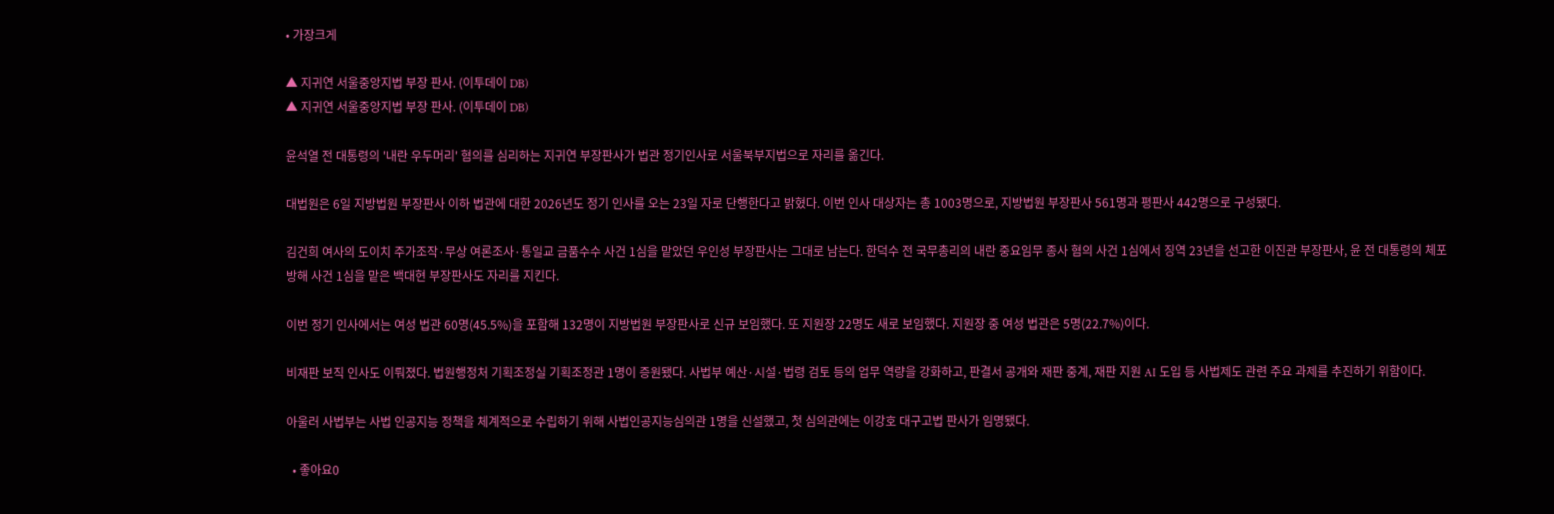• 가장크게

▲ 지귀연 서울중앙지법 부장 판사. (이투데이 DB)
▲ 지귀연 서울중앙지법 부장 판사. (이투데이 DB)

윤석열 전 대통령의 '내란 우두머리' 혐의를 심리하는 지귀연 부장판사가 법관 정기인사로 서울북부지법으로 자리를 옮긴다.

대법원은 6일 지방법원 부장판사 이하 법관에 대한 2026년도 정기 인사를 오는 23일 자로 단행한다고 밝혔다. 이번 인사 대상자는 총 1003명으로, 지방법원 부장판사 561명과 평판사 442명으로 구성됐다.

김건희 여사의 도이치 주가조작·무상 여론조사·통일교 금품수수 사건 1심을 맡았던 우인성 부장판사는 그대로 남는다. 한덕수 전 국무총리의 내란 중요임무 종사 혐의 사건 1심에서 징역 23년을 선고한 이진관 부장판사, 윤 전 대통령의 체포 방해 사건 1심을 맡은 백대현 부장판사도 자리를 지킨다.

이번 정기 인사에서는 여성 법관 60명(45.5%)을 포함해 132명이 지방법원 부장판사로 신규 보임했다. 또 지원장 22명도 새로 보임했다. 지원장 중 여성 법관은 5명(22.7%)이다.

비재판 보직 인사도 이뤄졌다. 법원행정처 기획조정실 기획조정관 1명이 증원됐다. 사법부 예산·시설·법령 검토 등의 업무 역량을 강화하고, 판결서 공개와 재판 중계, 재판 지원 AI 도입 등 사법제도 관련 주요 과제를 추진하기 위함이다.

아울러 사법부는 사법 인공지능 정책을 체계적으로 수립하기 위해 사법인공지능심의관 1명을 신설했고, 첫 심의관에는 이강호 대구고법 판사가 임명됐다.

  • 좋아요0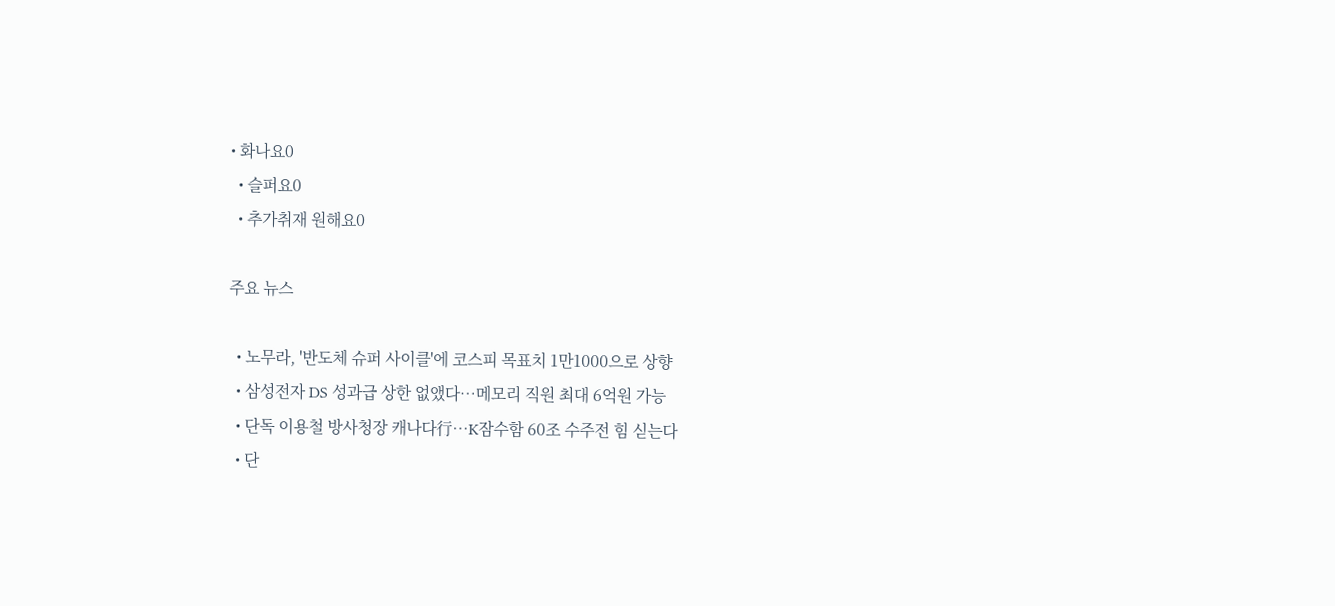• 화나요0
  • 슬퍼요0
  • 추가취재 원해요0

주요 뉴스

  • 노무라, '반도체 슈퍼 사이클'에 코스피 목표치 1만1000으로 상향
  • 삼성전자 DS 성과급 상한 없앴다…메모리 직원 최대 6억원 가능
  • 단독 이용철 방사청장 캐나다行…K잠수함 60조 수주전 힘 싣는다
  • 단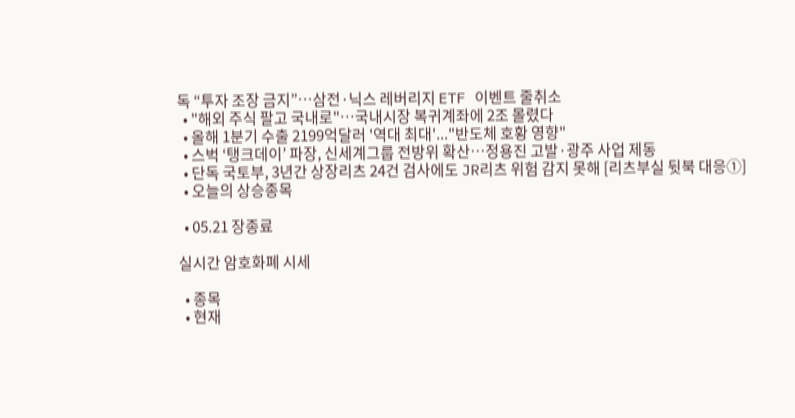독 “투자 조장 금지”…삼전·닉스 레버리지 ETF 이벤트 줄취소
  • "해외 주식 팔고 국내로"…국내시장 복귀계좌에 2조 몰렸다
  • 올해 1분기 수출 2199억달러 '역대 최대'..."반도체 호황 영향"
  • 스벅 ‘탱크데이’ 파장, 신세계그룹 전방위 확산…정용진 고발·광주 사업 제동
  • 단독 국토부, 3년간 상장리츠 24건 검사에도 JR리츠 위험 감지 못해 [리츠부실 뒷북 대응①]
  • 오늘의 상승종목

  • 05.21 장종료

실시간 암호화폐 시세

  • 종목
  • 현재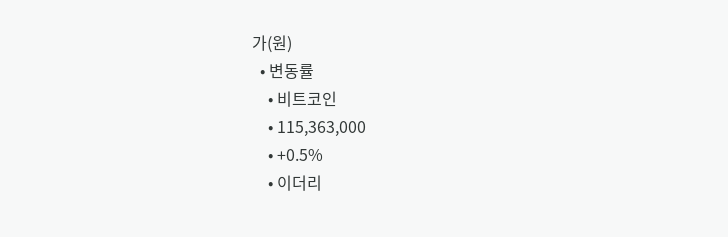가(원)
  • 변동률
    • 비트코인
    • 115,363,000
    • +0.5%
    • 이더리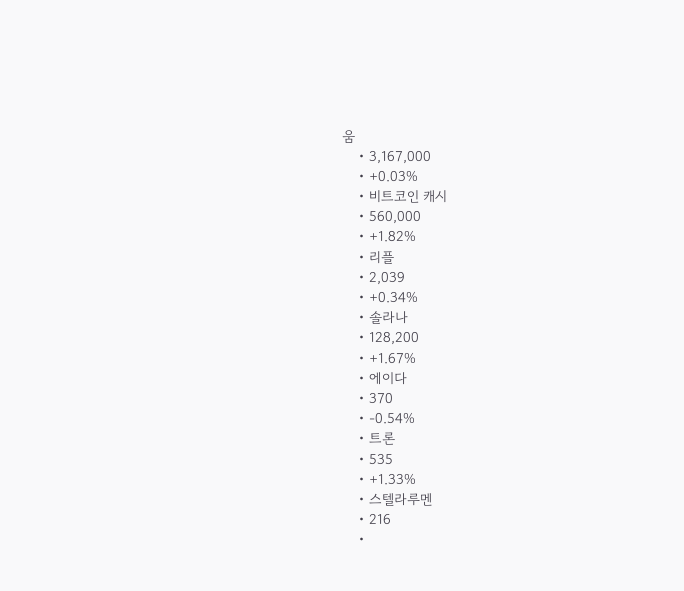움
    • 3,167,000
    • +0.03%
    • 비트코인 캐시
    • 560,000
    • +1.82%
    • 리플
    • 2,039
    • +0.34%
    • 솔라나
    • 128,200
    • +1.67%
    • 에이다
    • 370
    • -0.54%
    • 트론
    • 535
    • +1.33%
    • 스텔라루멘
    • 216
    •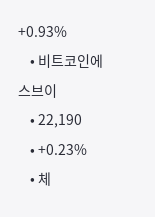+0.93%
    • 비트코인에스브이
    • 22,190
    • +0.23%
    • 체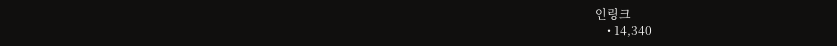인링크
    • 14,340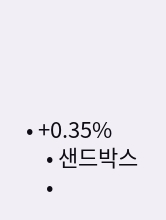• +0.35%
    • 샌드박스
    •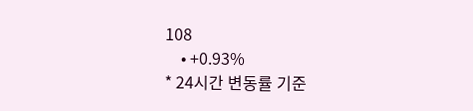108
    • +0.93%
* 24시간 변동률 기준